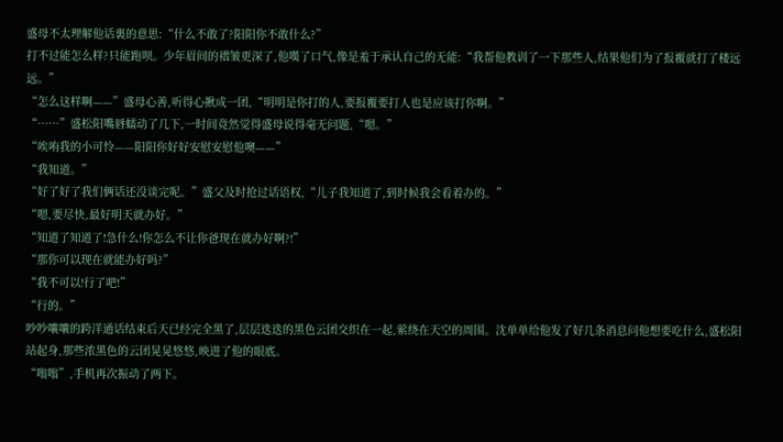盛母不太理解他话裏的意思:“什么不敢了?阳阳你不敢什么?”
打不过能怎么样?只能跑呗。少年眉间的褶皱更深了,他嘆了口气,像是羞于承认自己的无能:“我帮他教训了一下那些人,结果他们为了报覆就打了楼远远。”
“怎么这样啊——”盛母心善,听得心揪成一团,“明明是你打的人,要报覆要打人也是应该打你啊。”
“……”盛松阳嘴唇蠕动了几下,一时间竟然觉得盛母说得毫无问题,“嗯。”
“唉哊我的小可怜——阳阳你好好安慰安慰他噢——”
“我知道。”
“好了好了我们俩话还没谈完呢。”盛父及时抢过话语权,“儿子我知道了,到时候我会看着办的。”
“嗯,要尽快,最好明天就办好。”
“知道了知道了!急什么!你怎么不让你爸现在就办好啊?!”
“那你可以现在就能办好吗?”
“我不可以!行了吧!”
“行的。”
吵吵嚷嚷的跨洋通话结束后天已经完全黑了,层层迭迭的黑色云团交织在一起,萦绕在天空的周围。沈单单给他发了好几条消息问他想要吃什么,盛松阳站起身,那些浓黑色的云团晃晃悠悠,映进了他的眼底。
“嗡嗡”,手机再次振动了两下。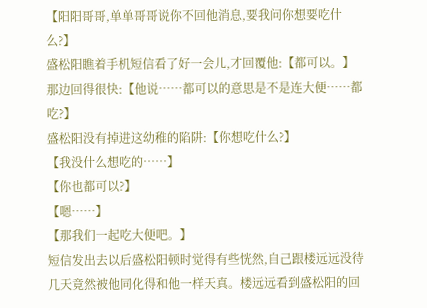【阳阳哥哥,单单哥哥说你不回他消息,要我问你想要吃什么?】
盛松阳瞧着手机短信看了好一会儿,才回覆他:【都可以。】
那边回得很快:【他说……都可以的意思是不是连大便……都吃?】
盛松阳没有掉进这幼稚的陷阱:【你想吃什么?】
【我没什么想吃的……】
【你也都可以?】
【嗯……】
【那我们一起吃大便吧。】
短信发出去以后盛松阳顿时觉得有些恍然,自己跟楼远远没待几天竟然被他同化得和他一样天真。楼远远看到盛松阳的回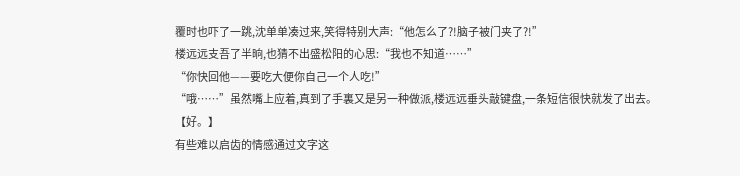覆时也吓了一跳,沈单单凑过来,笑得特别大声:“他怎么了?!脑子被门夹了?!”
楼远远支吾了半晌,也猜不出盛松阳的心思:“我也不知道……”
“你快回他——要吃大便你自己一个人吃!”
“哦……”虽然嘴上应着,真到了手裏又是另一种做派,楼远远垂头敲键盘,一条短信很快就发了出去。
【好。】
有些难以启齿的情感通过文字这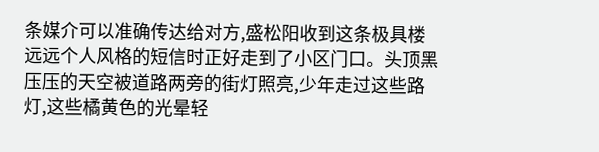条媒介可以准确传达给对方,盛松阳收到这条极具楼远远个人风格的短信时正好走到了小区门口。头顶黑压压的天空被道路两旁的街灯照亮,少年走过这些路灯,这些橘黄色的光晕轻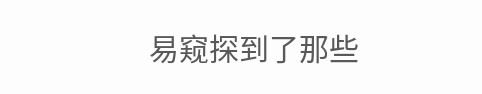易窥探到了那些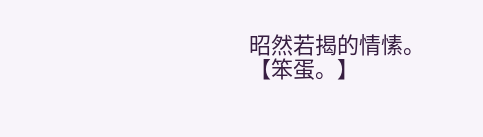昭然若揭的情愫。
【笨蛋。】